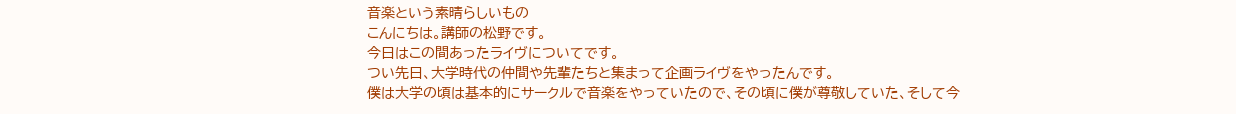音楽という素晴らしいもの
こんにちは。講師の松野です。
今日はこの間あったライヴについてです。
つい先日、大学時代の仲間や先輩たちと集まって企画ライヴをやったんです。
僕は大学の頃は基本的にサークルで音楽をやっていたので、その頃に僕が尊敬していた、そして今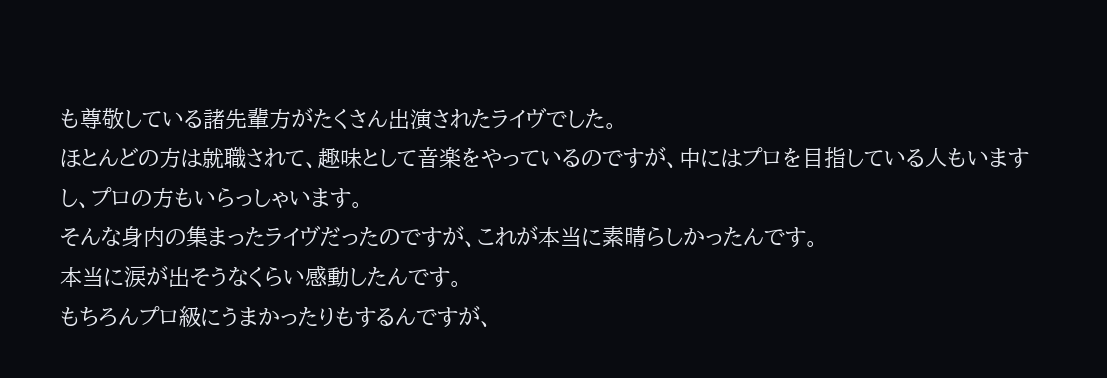も尊敬している諸先輩方がたくさん出演されたライヴでした。
ほとんどの方は就職されて、趣味として音楽をやっているのですが、中にはプロを目指している人もいますし、プロの方もいらっしゃいます。
そんな身内の集まったライヴだったのですが、これが本当に素晴らしかったんです。
本当に涙が出そうなくらい感動したんです。
もちろんプロ級にうまかったりもするんですが、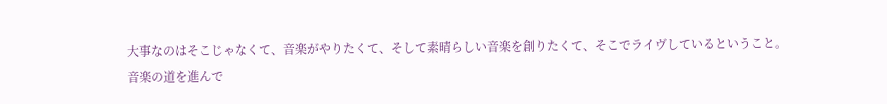大事なのはそこじゃなくて、音楽がやりたくて、そして素晴らしい音楽を創りたくて、そこでライヴしているということ。
音楽の道を進んで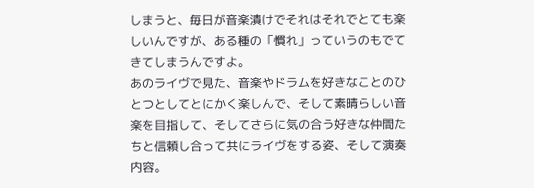しまうと、毎日が音楽漬けでそれはそれでとても楽しいんですが、ある種の「慣れ」っていうのもでてきてしまうんですよ。
あのライヴで見た、音楽やドラムを好きなことのひとつとしてとにかく楽しんで、そして素晴らしい音楽を目指して、そしてさらに気の合う好きな仲間たちと信頼し合って共にライヴをする姿、そして演奏内容。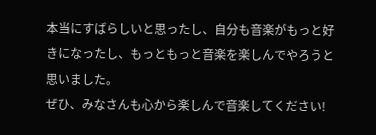本当にすばらしいと思ったし、自分も音楽がもっと好きになったし、もっともっと音楽を楽しんでやろうと思いました。
ぜひ、みなさんも心から楽しんで音楽してください!